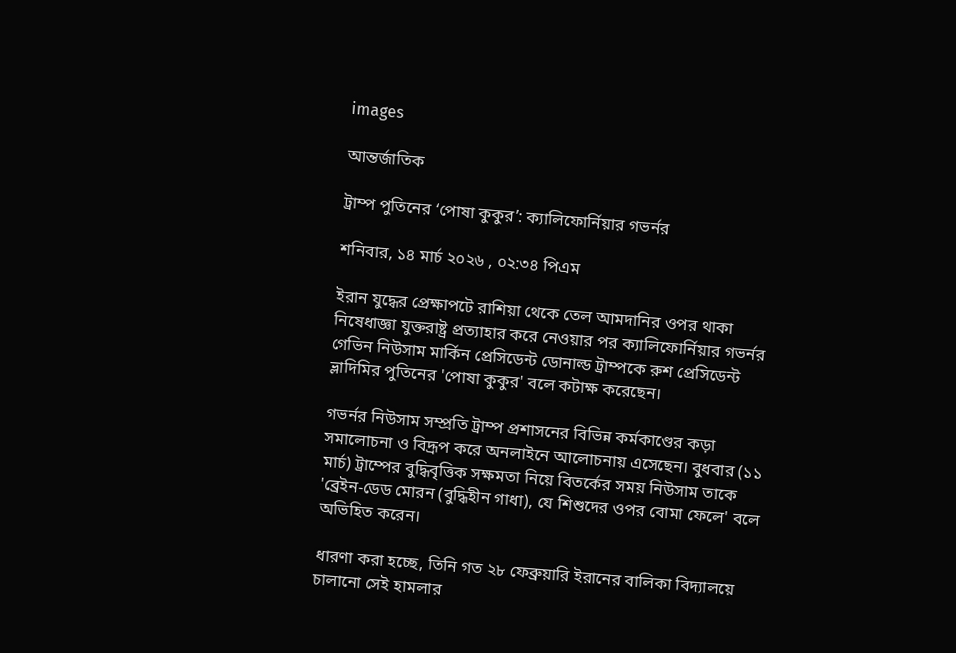images

আন্তর্জাতিক

ট্রাম্প পুতিনের ‘পোষা কুকুর’: ক্যালিফোর্নিয়ার গভর্নর

শনিবার, ১৪ মার্চ ২০২৬ , ০২:৩৪ পিএম

ইরান যুদ্ধের প্রেক্ষাপটে রাশিয়া থেকে তেল আমদানির ওপর থাকা নিষেধাজ্ঞা যুক্তরাষ্ট্র প্রত্যাহার করে নেওয়ার পর ক্যালিফোর্নিয়ার গভর্নর গেভিন নিউসাম মার্কিন প্রেসিডেন্ট ডোনাল্ড ট্রাম্পকে রুশ প্রেসিডেন্ট ভ্লাদিমির পুতিনের 'পোষা কুকুর' বলে কটাক্ষ করেছেন।

গভর্নর নিউসাম সম্প্রতি ট্রাম্প প্রশাসনের বিভিন্ন কর্মকাণ্ডের কড়া সমালোচনা ও বিদ্রূপ করে অনলাইনে আলোচনায় এসেছেন। বুধবার (১১ মার্চ) ট্রাম্পের বুদ্ধিবৃত্তিক সক্ষমতা নিয়ে বিতর্কের সময় নিউসাম তাকে 'ব্রেইন-ডেড মোরন (বুদ্ধিহীন গাধা), যে শিশুদের ওপর বোমা ফেলে' বলে অভিহিত করেন।

ধারণা করা হচ্ছে, তিনি গত ২৮ ফেব্রুয়ারি ইরানের বালিকা বিদ্যালয়ে চালানো সেই হামলার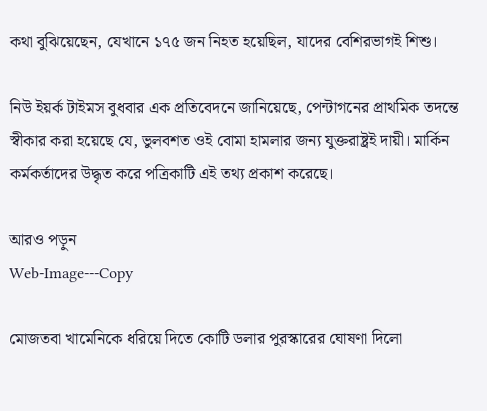কথা বুঝিয়েছেন, যেখানে ১৭৫ জন নিহত হয়েছিল, যাদের বেশিরভাগই শিশু।

নিউ ইয়র্ক টাইমস বুধবার এক প্রতিবেদনে জানিয়েছে, পেন্টাগনের প্রাথমিক তদন্তে স্বীকার করা হয়েছে যে, ভুলবশত ওই বোমা হামলার জন্য যুক্তরাষ্ট্রই দায়ী। মার্কিন কর্মকর্তাদের উদ্ধৃত করে পত্রিকাটি এই তথ্য প্রকাশ করেছে।

আরও পড়ুন
Web-Image---Copy

মোজতবা খামেনিকে ধরিয়ে দিতে কোটি ডলার পুরস্কারের ঘোষণা দিলো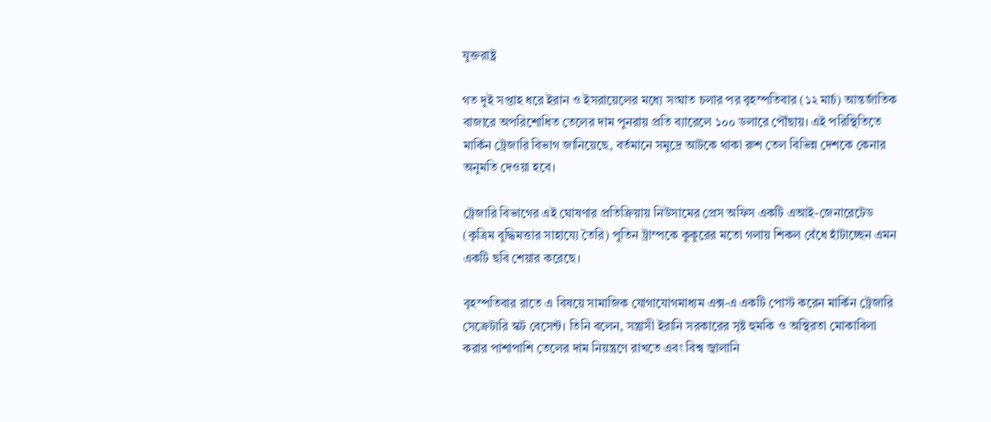যুক্তরাষ্ট্র

গত দুই সপ্তাহ ধরে ইরান ও ইসরায়েলের মধ্যে সংঘাত চলার পর বৃহস্পতিবার (১২ মার্চ) আন্তর্জাতিক বাজারে অপরিশোধিত তেলের দাম পুনরায় প্রতি ব্যারেলে ১০০ ডলারে পৌঁছায়। এই পরিস্থিতিতে মার্কিন ট্রেজারি বিভাগ জানিয়েছে, বর্তমানে সমুদ্রে আটকে থাকা রুশ তেল বিভিন্ন দেশকে কেনার অনুমতি দেওয়া হবে।

ট্রেজারি বিভাগের এই ঘোষণার প্রতিক্রিয়ায় নিউসামের প্রেস অফিস একটি এআই-জেনারেটেড (কৃত্রিম বুদ্ধিমত্তার সাহায্যে তৈরি) পুতিন ট্রাম্পকে কুকুরের মতো গলায় শিকল বেঁধে হাঁটাচ্ছেন এমন একটি ছবি শেয়ার করেছে।

বৃহস্পতিবার রাতে এ বিষয়ে সামাজিক যোগাযোগমাধ্যম এক্স-এ একটি পোস্ট করেন মার্কিন ট্রেজারি সেক্রেটারি স্কট বেসেন্ট। তিনি বলেন, সন্ত্রাসী ইরানি সরকারের সৃষ্ট হুমকি ও অস্থিরতা মোকাবিলা করার পাশাপাশি তেলের দাম নিয়ন্ত্রণে রাখতে এবং বিশ্ব জ্বালানি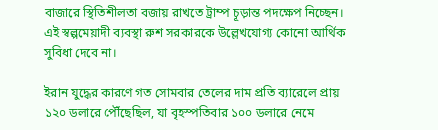বাজারে স্থিতিশীলতা বজায় রাখতে ট্রাম্প চূড়ান্ত পদক্ষেপ নিচ্ছেন। এই স্বল্পমেয়াদী ব্যবস্থা রুশ সরকারকে উল্লেখযোগ্য কোনো আর্থিক সুবিধা দেবে না।

ইরান যুদ্ধের কারণে গত সোমবার তেলের দাম প্রতি ব্যারেলে প্রায় ১২০ ডলারে পৌঁছেছিল, যা বৃহস্পতিবার ১০০ ডলারে নেমে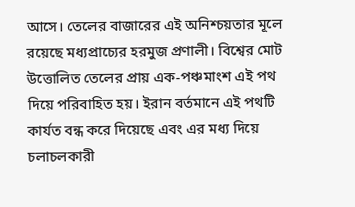আসে। তেলের বাজারের এই অনিশ্চয়তার মূলে রয়েছে মধ্যপ্রাচ্যের হরমুজ প্রণালী। বিশ্বের মোট উত্তোলিত তেলের প্রায় এক-পঞ্চমাংশ এই পথ দিয়ে পরিবাহিত হয়। ইরান বর্তমানে এই পথটি কার্যত বন্ধ করে দিয়েছে এবং এর মধ্য দিয়ে চলাচলকারী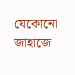যেকোনো জাহাজে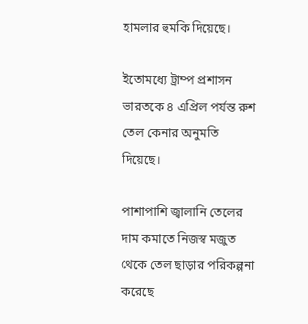হামলার হুমকি দিয়েছে।

ইতোমধ্যে ট্রাম্প প্রশাসন ভারতকে ৪ এপ্রিল পর্যন্ত রুশ তেল কেনার অনুমতি দিয়েছে।

পাশাপাশি জ্বালানি তেলের দাম কমাতে নিজস্ব মজুত থেকে তেল ছাড়ার পরিকল্পনা করেছে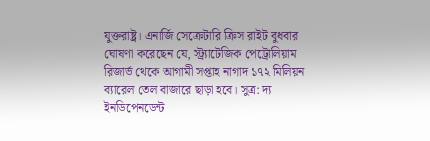যুক্তরাষ্ট্র। এনার্জি সেক্রেটারি ক্রিস রাইট বুধবার ঘোষণা করেছেন যে, স্ট্র্যাটেজিক পেট্রোলিয়াম রিজার্ভ থেকে আগামী সপ্তাহ নাগাদ ১৭২ মিলিয়ন ব্যারেল তেল বাজারে ছাড়া হবে। সুত্র: দ্য ইনডিপেনডেন্ট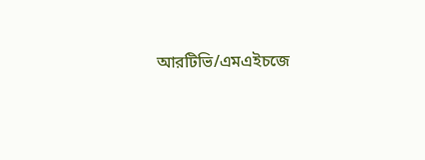আরটিভি/এমএইচজে